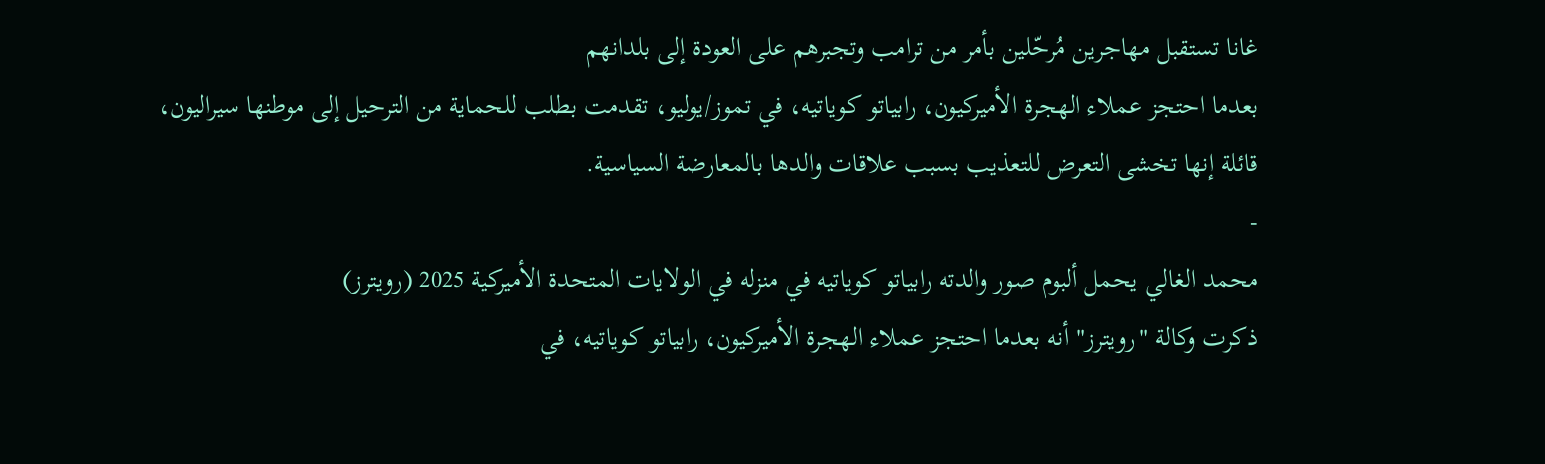غانا تستقبل مهاجرين مُرحّلين بأمر من ترامب وتجبرهم على العودة إلى بلدانهم
بعدما احتجز عملاء الهجرة الأميركيون، رابياتو كوياتيه، في تموز/يوليو، تقدمت بطلب للحماية من الترحيل إلى موطنها سيراليون، قائلة إنها تخشى التعرض للتعذيب بسبب علاقات والدها بالمعارضة السياسية.
-
محمد الغالي يحمل ألبوم صور والدته رابياتو كوياتيه في منزله في الولايات المتحدة الأميركية 2025 (رويترز)
ذكرت وكالة "رويترز" أنه بعدما احتجز عملاء الهجرة الأميركيون، رابياتو كوياتيه، في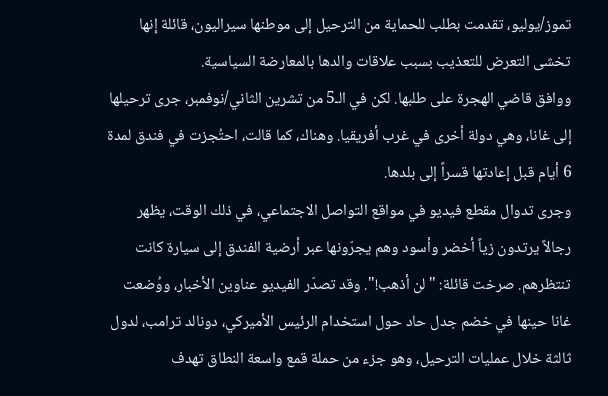تموز/يوليو، تقدمت بطلب للحماية من الترحيل إلى موطنها سيراليون، قائلة إنها تخشى التعرض للتعذيب بسبب علاقات والدها بالمعارضة السياسية.
ووافق قاضي الهجرة على طلبها. لكن في الـ5 من تشرين الثاني/نوفمبر، جرى ترحيلها إلى غانا، وهي دولة أخرى في غرب أفريقيا. وهناك، كما قالت، احتُجزت في فندق لمدة 6 أيام قبل إعادتها قسراً إلى بلدها.
وجرى تدوال مقطع فيديو في مواقع التواصل الاجتماعي، في ذلك الوقت، يظهر رجالاً يرتدون زياً أخضر وأسود وهم يجرّونها عبر أرضية الفندق إلى سيارة كانت تنتظرهم. صرخت قائلة: "لن أذهب!". وقد تصدّر الفيديو عناوين الأخبار، ووُضعت غانا حينها في خضم جدل حاد حول استخدام الرئيس الأميركي، دونالد ترامب، لدول ثالثة خلال عمليات الترحيل، وهو جزء من حملة قمع واسعة النطاق تهدف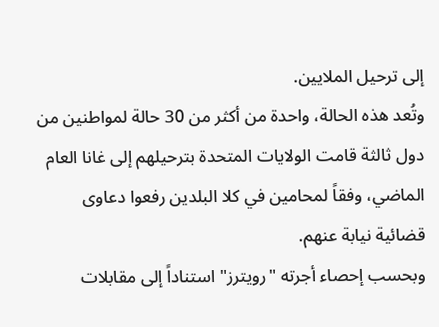إلى ترحيل الملايين.
وتُعد هذه الحالة، واحدة من أكثر من 30 حالة لمواطنين من دول ثالثة قامت الولايات المتحدة بترحيلهم إلى غانا العام الماضي، وفقاً لمحامين في كلا البلدين رفعوا دعاوى قضائية نيابة عنهم.
وبحسب إحصاء أجرته "رويترز" استناداً إلى مقابلات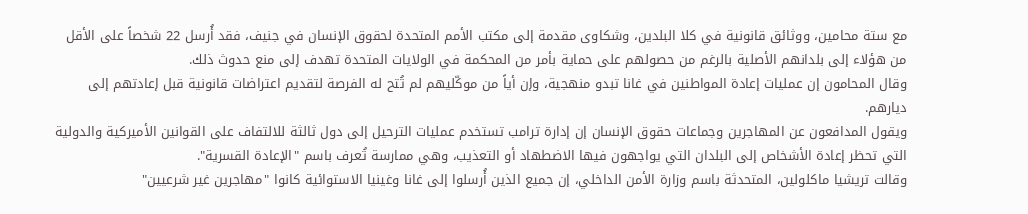مع ستة محامين، ووثائق قانونية في كلا البلدين، وشكاوى مقدمة إلى مكتب الأمم المتحدة لحقوق الإنسان في جنيف، فقد أُرسل 22 شخصاً على الأقل من هؤلاء إلى بلدانهم الأصلية بالرغم من حصولهم على حماية بأمر من المحكمة في الولايات المتحدة تهدف إلى منع حدوث ذلك.
وقال المحامون إن عمليات إعادة المواطنين في غانا تبدو منهجية، وإن أياً من موكّليهم لم تُتح له الفرصة لتقديم اعتراضات قانونية قبل إعادتهم إلى ديارهم.
ويقول المدافعون عن المهاجرين وجماعات حقوق الإنسان إن إدارة ترامب تستخدم عمليات الترحيل إلى دول ثالثة للالتفاف على القوانين الأميركية والدولية التي تحظر إعادة الأشخاص إلى البلدان التي يواجهون فيها الاضطهاد أو التعذيب، وهي ممارسة تُعرف باسم "الإعادة القسرية".
وقالت تريشيا ماكلولين، المتحدثة باسم وزارة الأمن الداخلي، إن جميع الذين أُرسلوا إلى غانا وغينيا الاستوائية كانوا "مهاجرين غير شرعيين"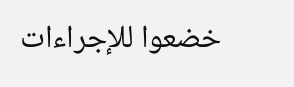خضعوا للإجراءات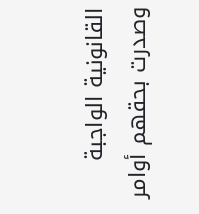القانونية الواجبة وصدرت بحقهم أوامر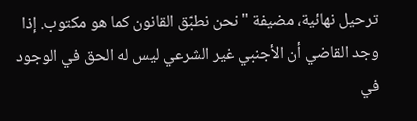ترحيل نهائية، مضيفة "نحن نطبّق القانون كما هو مكتوب. إذا وجد القاضي أن الأجنبي غير الشرعي ليس له الحق في الوجود في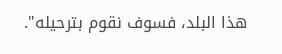هذا البلد، فسوف نقوم بترحيله".